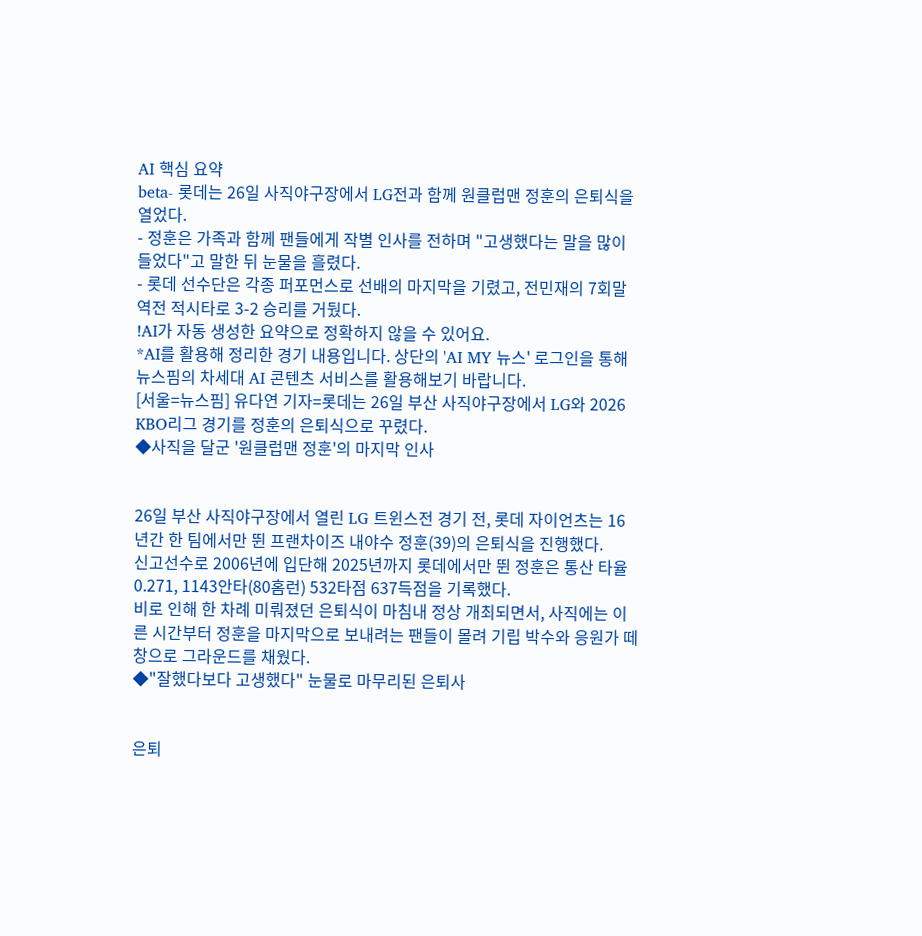AI 핵심 요약
beta- 롯데는 26일 사직야구장에서 LG전과 함께 원클럽맨 정훈의 은퇴식을 열었다.
- 정훈은 가족과 함께 팬들에게 작별 인사를 전하며 "고생했다는 말을 많이 들었다"고 말한 뒤 눈물을 흘렸다.
- 롯데 선수단은 각종 퍼포먼스로 선배의 마지막을 기렸고, 전민재의 7회말 역전 적시타로 3-2 승리를 거뒀다.
!AI가 자동 생성한 요약으로 정확하지 않을 수 있어요.
*AI를 활용해 정리한 경기 내용입니다. 상단의 'AI MY 뉴스' 로그인을 통해 뉴스핌의 차세대 AI 콘텐츠 서비스를 활용해보기 바랍니다.
[서울=뉴스핌] 유다연 기자=롯데는 26일 부산 사직야구장에서 LG와 2026 KBO리그 경기를 정훈의 은퇴식으로 꾸렸다.
◆사직을 달군 '원클럽맨 정훈'의 마지막 인사


26일 부산 사직야구장에서 열린 LG 트윈스전 경기 전, 롯데 자이언츠는 16년간 한 팀에서만 뛴 프랜차이즈 내야수 정훈(39)의 은퇴식을 진행했다.
신고선수로 2006년에 입단해 2025년까지 롯데에서만 뛴 정훈은 통산 타율 0.271, 1143안타(80홈런) 532타점 637득점을 기록했다.
비로 인해 한 차례 미뤄졌던 은퇴식이 마침내 정상 개최되면서, 사직에는 이른 시간부터 정훈을 마지막으로 보내려는 팬들이 몰려 기립 박수와 응원가 떼창으로 그라운드를 채웠다.
◆"잘했다보다 고생했다" 눈물로 마무리된 은퇴사


은퇴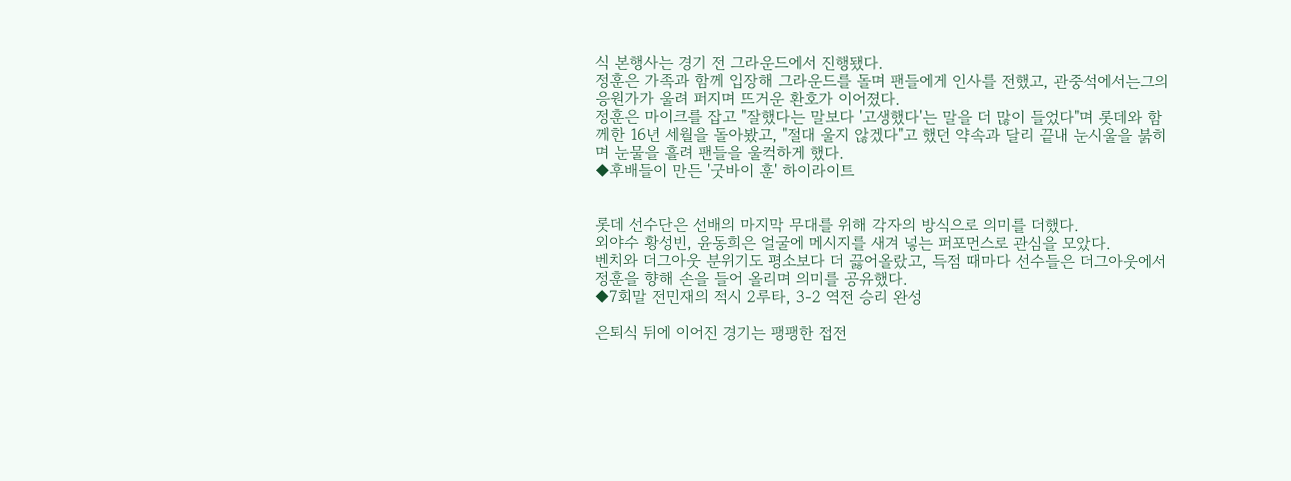식 본행사는 경기 전 그라운드에서 진행됐다.
정훈은 가족과 함께 입장해 그라운드를 돌며 팬들에게 인사를 전했고, 관중석에서는그의 응원가가 울려 퍼지며 뜨거운 환호가 이어졌다.
정훈은 마이크를 잡고 "잘했다는 말보다 '고생했다'는 말을 더 많이 들었다"며 롯데와 함께한 16년 세월을 돌아봤고, "절대 울지 않겠다"고 했던 약속과 달리 끝내 눈시울을 붉히며 눈물을 흘려 팬들을 울컥하게 했다.
◆후배들이 만든 '굿바이 훈' 하이라이트


롯데 선수단은 선배의 마지막 무대를 위해 각자의 방식으로 의미를 더했다.
외야수 황성빈, 윤동희은 얼굴에 메시지를 새겨 넣는 퍼포먼스로 관심을 모았다.
벤치와 더그아웃 분위기도 평소보다 더 끓어올랐고, 득점 때마다 선수들은 더그아웃에서 정훈을 향해 손을 들어 올리며 의미를 공유했다.
◆7회말 전민재의 적시 2루타, 3-2 역전 승리 완성

은퇴식 뒤에 이어진 경기는 팽팽한 접전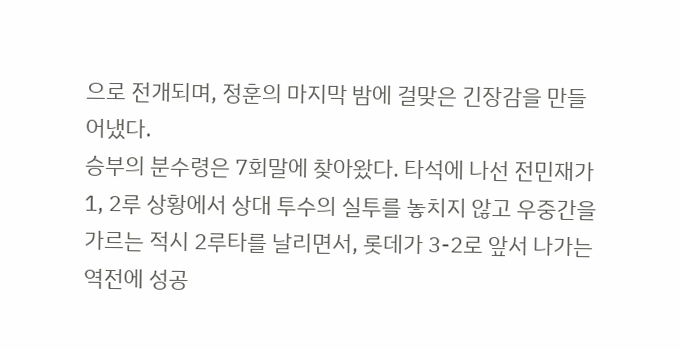으로 전개되며, 정훈의 마지막 밤에 걸맞은 긴장감을 만들어냈다.
승부의 분수령은 7회말에 찾아왔다. 타석에 나선 전민재가 1, 2루 상황에서 상대 투수의 실투를 놓치지 않고 우중간을 가르는 적시 2루타를 날리면서, 롯데가 3-2로 앞서 나가는 역전에 성공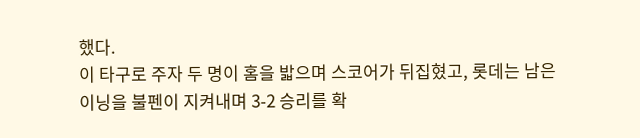했다.
이 타구로 주자 두 명이 홈을 밟으며 스코어가 뒤집혔고, 롯데는 남은 이닝을 불펜이 지켜내며 3-2 승리를 확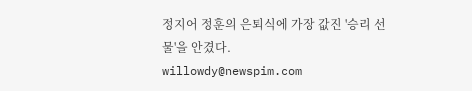정지어 정훈의 은퇴식에 가장 값진 '승리 선물'을 안겼다.
willowdy@newspim.com